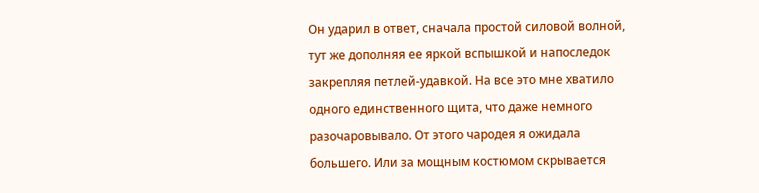Он ударил в ответ, сначала простой силовой волной, тут же дополняя ее яркой вспышкой и напоследок закрепляя петлей-удавкой. На все это мне хватило одного единственного щита, что даже немного разочаровывало. От этого чародея я ожидала большего. Или за мощным костюмом скрывается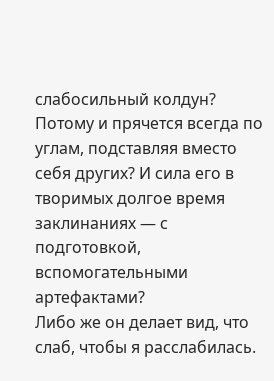слабосильный колдун? Потому и прячется всегда по углам, подставляя вместо себя других? И сила его в творимых долгое время заклинаниях — с подготовкой, вспомогательными артефактами?
Либо же он делает вид, что слаб, чтобы я расслабилась.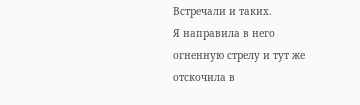Встречали и таких.
Я направила в него огненную стрелу и тут же отскочила в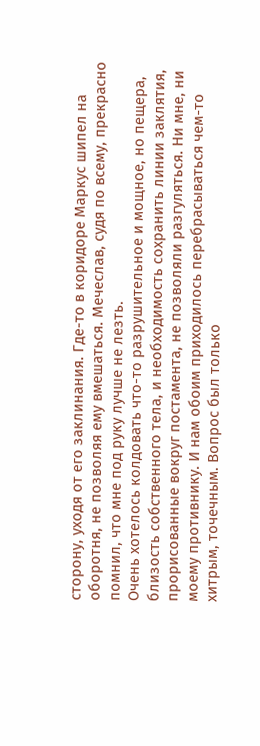сторону, уходя от его заклинания. Где-то в коридоре Маркус шипел на оборотня, не позволяя ему вмешаться. Мечеслав, судя по всему, прекрасно помнил, что мне под руку лучше не лезть.
Очень хотелось колдовать что-то разрушительное и мощное, но пещера, близость собственного тела, и необходимость сохранить линии заклятия, прорисованные вокруг постамента, не позволяли разгуляться. Ни мне, ни моему противнику. И нам обоим приходилось перебрасываться чем-то хитрым, точечным. Вопрос был только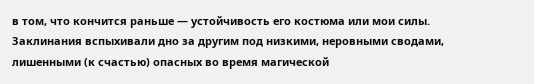в том, что кончится раньше — устойчивость его костюма или мои силы.
Заклинания вспыхивали дно за другим под низкими, неровными сводами, лишенными (к счастью) опасных во время магической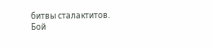битвы сталактитов.
Бой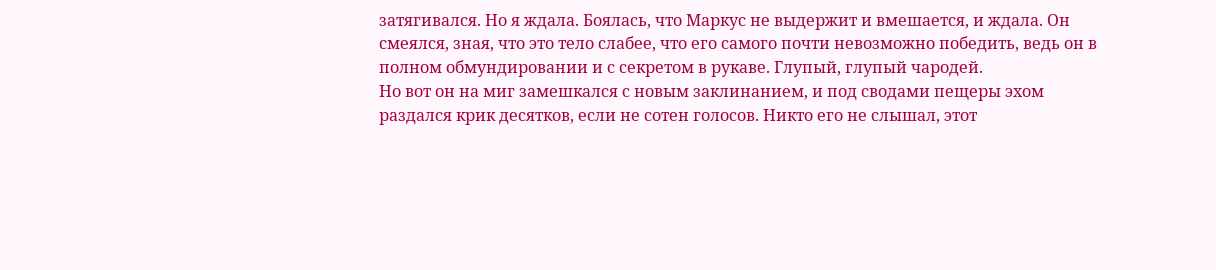затягивался. Но я ждала. Боялась, что Маркус не выдержит и вмешается, и ждала. Он смеялся, зная, что это тело слабее, что его самого почти невозможно победить, ведь он в полном обмундировании и с секретом в рукаве. Глупый, глупый чародей.
Но вот он на миг замешкался с новым заклинанием, и под сводами пещеры эхом раздался крик десятков, если не сотен голосов. Никто его не слышал, этот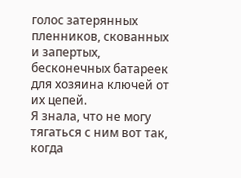голос затерянных пленников, скованных и запертых, бесконечных батареек для хозяина ключей от их цепей.
Я знала, что не могу тягаться с ним вот так, когда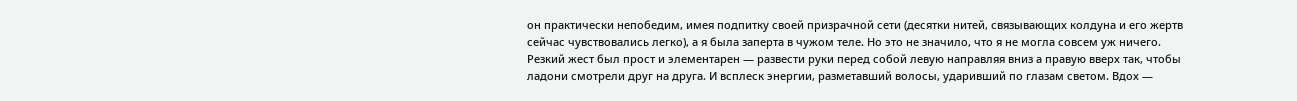он практически непобедим, имея подпитку своей призрачной сети (десятки нитей, связывающих колдуна и его жертв сейчас чувствовались легко), а я была заперта в чужом теле. Но это не значило, что я не могла совсем уж ничего.
Резкий жест был прост и элементарен — развести руки перед собой левую направляя вниз а правую вверх так, чтобы ладони смотрели друг на друга. И всплеск энергии, разметавший волосы, ударивший по глазам светом. Вдох —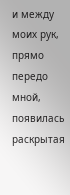и между моих рук, прямо передо мной, появилась раскрытая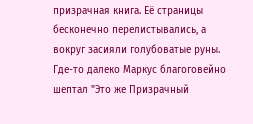призрачная книга. Её страницы бесконечно перелистывались, а вокруг засияли голубоватые руны. Где-то далеко Маркус благоговейно шептал "Это же Призрачный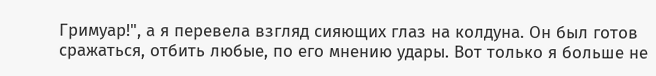Гримуар!", а я перевела взгляд сияющих глаз на колдуна. Он был готов сражаться, отбить любые, по его мнению удары. Вот только я больше не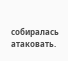собиралась атаковать.